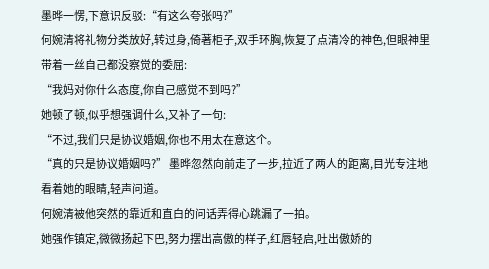墨晔一愣,下意识反驳:“有这么夸张吗?”
何婉清将礼物分类放好,转过身,倚著柜子,双手环胸,恢复了点清冷的神色,但眼神里带着一丝自己都没察觉的委屈:
“我妈对你什么态度,你自己感觉不到吗?”
她顿了顿,似乎想强调什么,又补了一句:
“不过,我们只是协议婚姻,你也不用太在意这个。
“真的只是协议婚姻吗?” 墨晔忽然向前走了一步,拉近了两人的距离,目光专注地看着她的眼睛,轻声问道。
何婉清被他突然的靠近和直白的问话弄得心跳漏了一拍。
她强作镇定,微微扬起下巴,努力摆出高傲的样子,红唇轻启,吐出傲娇的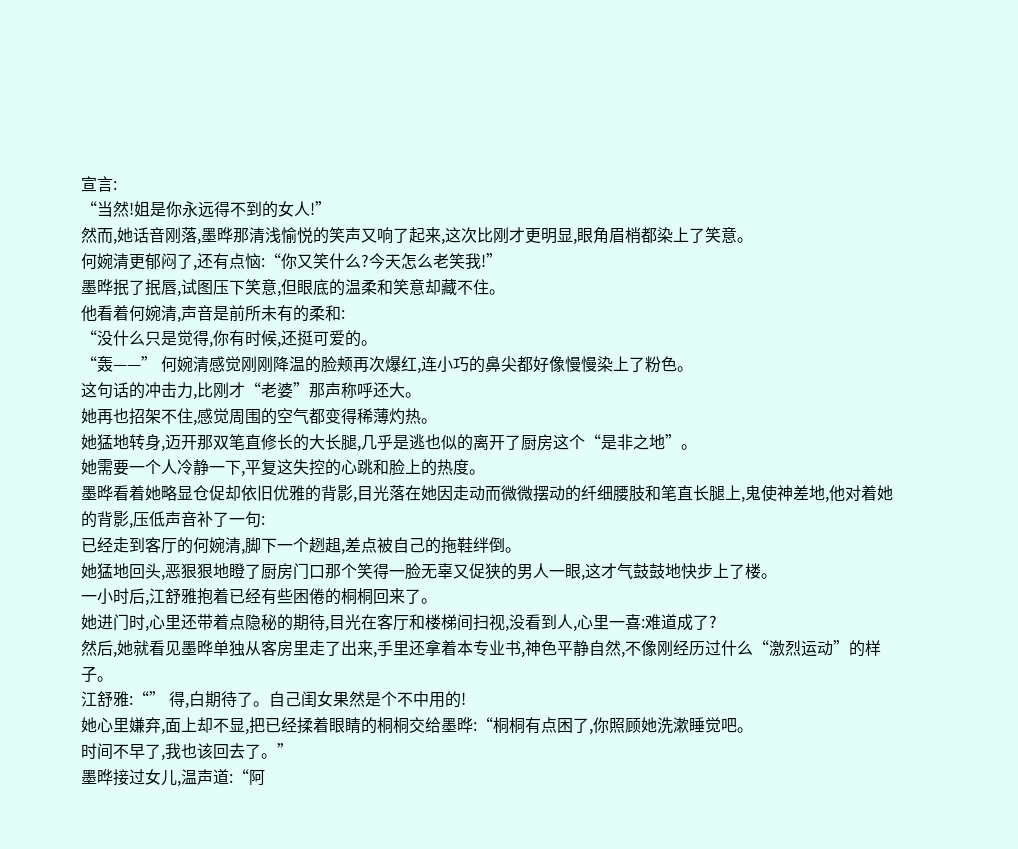宣言:
“当然!姐是你永远得不到的女人!”
然而,她话音刚落,墨晔那清浅愉悦的笑声又响了起来,这次比刚才更明显,眼角眉梢都染上了笑意。
何婉清更郁闷了,还有点恼:“你又笑什么?今天怎么老笑我!”
墨晔抿了抿唇,试图压下笑意,但眼底的温柔和笑意却藏不住。
他看着何婉清,声音是前所未有的柔和:
“没什么只是觉得,你有时候,还挺可爱的。
“轰——” 何婉清感觉刚刚降温的脸颊再次爆红,连小巧的鼻尖都好像慢慢染上了粉色。
这句话的冲击力,比刚才“老婆”那声称呼还大。
她再也招架不住,感觉周围的空气都变得稀薄灼热。
她猛地转身,迈开那双笔直修长的大长腿,几乎是逃也似的离开了厨房这个“是非之地”。
她需要一个人冷静一下,平复这失控的心跳和脸上的热度。
墨晔看着她略显仓促却依旧优雅的背影,目光落在她因走动而微微摆动的纤细腰肢和笔直长腿上,鬼使神差地,他对着她的背影,压低声音补了一句:
已经走到客厅的何婉清,脚下一个趔趄,差点被自己的拖鞋绊倒。
她猛地回头,恶狠狠地瞪了厨房门口那个笑得一脸无辜又促狭的男人一眼,这才气鼓鼓地快步上了楼。
一小时后,江舒雅抱着已经有些困倦的桐桐回来了。
她进门时,心里还带着点隐秘的期待,目光在客厅和楼梯间扫视,没看到人,心里一喜:难道成了?
然后,她就看见墨晔单独从客房里走了出来,手里还拿着本专业书,神色平静自然,不像刚经历过什么“激烈运动”的样子。
江舒雅:“” 得,白期待了。自己闺女果然是个不中用的!
她心里嫌弃,面上却不显,把已经揉着眼睛的桐桐交给墨晔:“桐桐有点困了,你照顾她洗漱睡觉吧。
时间不早了,我也该回去了。”
墨晔接过女儿,温声道:“阿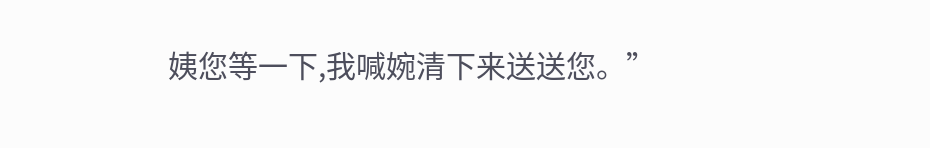姨您等一下,我喊婉清下来送送您。”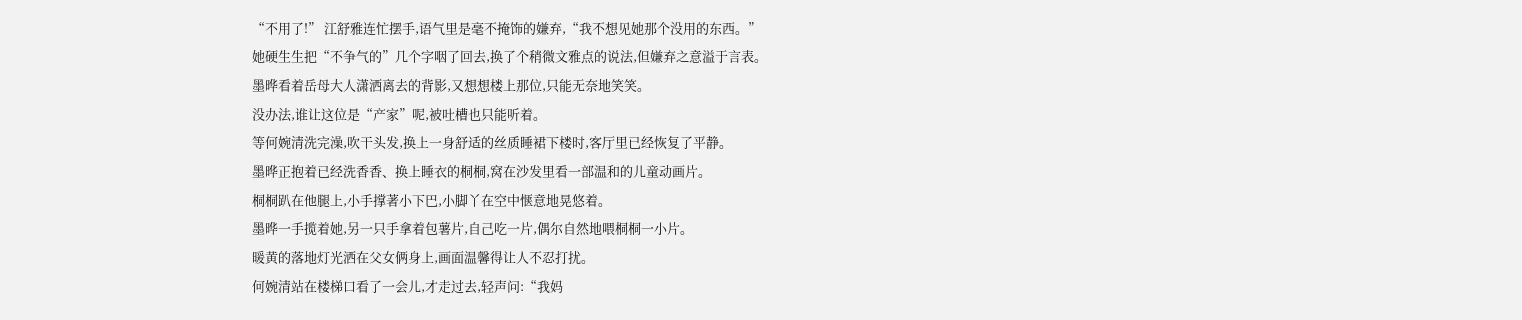“不用了!” 江舒雅连忙摆手,语气里是毫不掩饰的嫌弃,“我不想见她那个没用的东西。”
她硬生生把“不争气的”几个字咽了回去,换了个稍微文雅点的说法,但嫌弃之意溢于言表。
墨晔看着岳母大人潇洒离去的背影,又想想楼上那位,只能无奈地笑笑。
没办法,谁让这位是“产家”呢,被吐槽也只能听着。
等何婉清洗完澡,吹干头发,换上一身舒适的丝质睡裙下楼时,客厅里已经恢复了平静。
墨晔正抱着已经洗香香、换上睡衣的桐桐,窝在沙发里看一部温和的儿童动画片。
桐桐趴在他腿上,小手撑著小下巴,小脚丫在空中惬意地晃悠着。
墨晔一手揽着她,另一只手拿着包薯片,自己吃一片,偶尔自然地喂桐桐一小片。
暖黄的落地灯光洒在父女俩身上,画面温馨得让人不忍打扰。
何婉清站在楼梯口看了一会儿,才走过去,轻声问:“我妈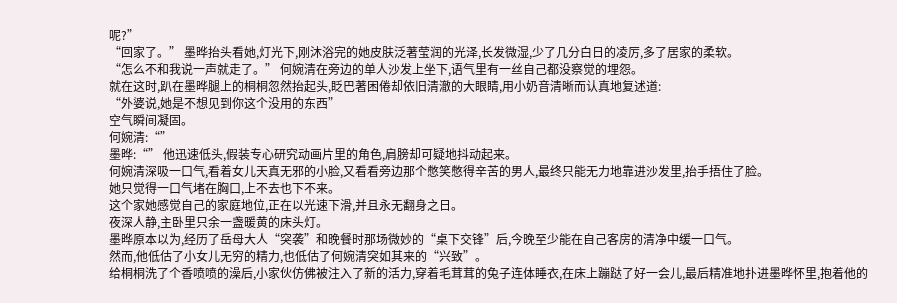呢?”
“回家了。” 墨晔抬头看她,灯光下,刚沐浴完的她皮肤泛著莹润的光泽,长发微湿,少了几分白日的凌厉,多了居家的柔软。
“怎么不和我说一声就走了。” 何婉清在旁边的单人沙发上坐下,语气里有一丝自己都没察觉的埋怨。
就在这时,趴在墨晔腿上的桐桐忽然抬起头,眨巴著困倦却依旧清澈的大眼睛,用小奶音清晰而认真地复述道:
“外婆说,她是不想见到你这个没用的东西”
空气瞬间凝固。
何婉清:“”
墨晔:“” 他迅速低头,假装专心研究动画片里的角色,肩膀却可疑地抖动起来。
何婉清深吸一口气,看着女儿天真无邪的小脸,又看看旁边那个憋笑憋得辛苦的男人,最终只能无力地靠进沙发里,抬手捂住了脸。
她只觉得一口气堵在胸口,上不去也下不来。
这个家她感觉自己的家庭地位,正在以光速下滑,并且永无翻身之日。
夜深人静,主卧里只余一盏暖黄的床头灯。
墨晔原本以为,经历了岳母大人“突袭”和晚餐时那场微妙的“桌下交锋”后,今晚至少能在自己客房的清净中缓一口气。
然而,他低估了小女儿无穷的精力,也低估了何婉清突如其来的“兴致”。
给桐桐洗了个香喷喷的澡后,小家伙仿佛被注入了新的活力,穿着毛茸茸的兔子连体睡衣,在床上蹦跶了好一会儿,最后精准地扑进墨晔怀里,抱着他的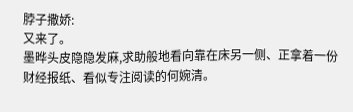脖子撒娇:
又来了。
墨晔头皮隐隐发麻,求助般地看向靠在床另一侧、正拿着一份财经报纸、看似专注阅读的何婉清。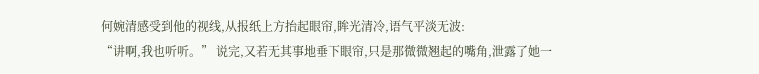何婉清感受到他的视线,从报纸上方抬起眼帘,眸光清冷,语气平淡无波:
“讲啊,我也听听。” 说完,又若无其事地垂下眼帘,只是那微微翘起的嘴角,泄露了她一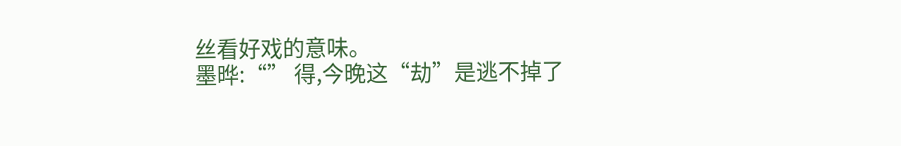丝看好戏的意味。
墨晔:“” 得,今晚这“劫”是逃不掉了